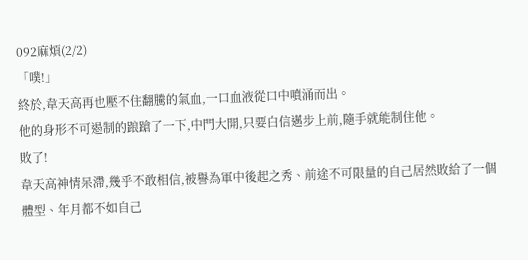092麻煩(2/2)
「噗!」
終於,韋天高再也壓不住翻騰的氣血,一口血液從口中噴涌而出。
他的身形不可遏制的踉蹌了一下,中門大開,只要白信邁步上前,隨手就能制住他。
敗了!
韋天高神情呆滯,幾乎不敢相信,被譽為軍中後起之秀、前途不可限量的自己居然敗給了一個體型、年月都不如自己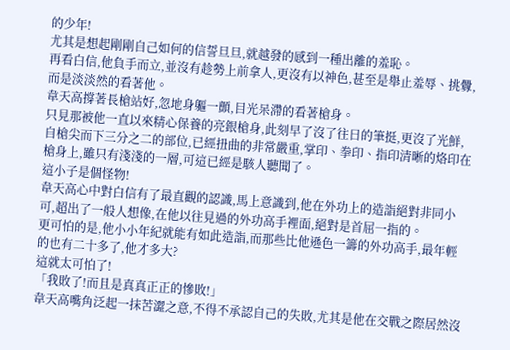的少年!
尤其是想起剛剛自己如何的信誓旦旦,就越發的感到一種出離的羞恥。
再看白信,他負手而立,並沒有趁勢上前拿人,更沒有以神色,甚至是舉止羞辱、挑釁,而是淡淡然的看著他。
韋天高撐著長槍站好,忽地身軀一顫,目光呆滯的看著槍身。
只見那被他一直以來精心保養的亮銀槍身,此刻早了沒了往日的筆挺,更沒了光鮮,自槍尖而下三分之二的部位,已經扭曲的非常嚴重,掌印、拳印、指印清晰的烙印在槍身上,雖只有淺淺的一層,可這已經是駭人聽聞了。
這小子是個怪物!
韋天高心中對白信有了最直觀的認識,馬上意識到,他在外功上的造詣絕對非同小可,超出了一般人想像,在他以往見過的外功高手裡面,絕對是首屈一指的。
更可怕的是,他小小年紀就能有如此造詣,而那些比他遜色一籌的外功高手,最年輕的也有二十多了,他才多大?
這就太可怕了!
「我敗了!而且是真真正正的慘敗!」
韋天高嘴角泛起一抹苦澀之意,不得不承認自己的失敗,尤其是他在交戰之際居然沒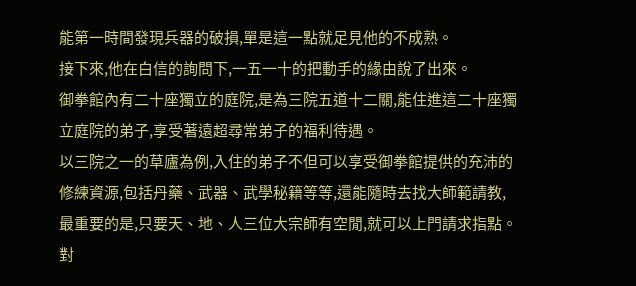能第一時間發現兵器的破損,單是這一點就足見他的不成熟。
接下來,他在白信的詢問下,一五一十的把動手的緣由說了出來。
御拳館內有二十座獨立的庭院,是為三院五道十二關,能住進這二十座獨立庭院的弟子,享受著遠超尋常弟子的福利待遇。
以三院之一的草廬為例,入住的弟子不但可以享受御拳館提供的充沛的修練資源,包括丹藥、武器、武學秘籍等等,還能隨時去找大師範請教,最重要的是,只要天、地、人三位大宗師有空閒,就可以上門請求指點。
對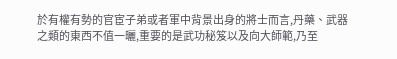於有權有勢的官宦子弟或者軍中背景出身的將士而言,丹藥、武器之類的東西不值一曬,重要的是武功秘笈以及向大師範,乃至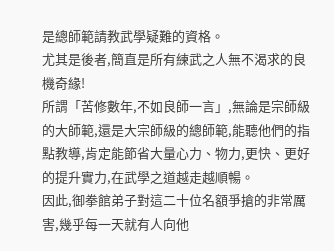是總師範請教武學疑難的資格。
尤其是後者,簡直是所有練武之人無不渴求的良機奇緣!
所謂「苦修數年,不如良師一言」,無論是宗師級的大師範,還是大宗師級的總師範,能聽他們的指點教導,肯定能節省大量心力、物力,更快、更好的提升實力,在武學之道越走越順暢。
因此,御拳館弟子對這二十位名額爭搶的非常厲害,幾乎每一天就有人向他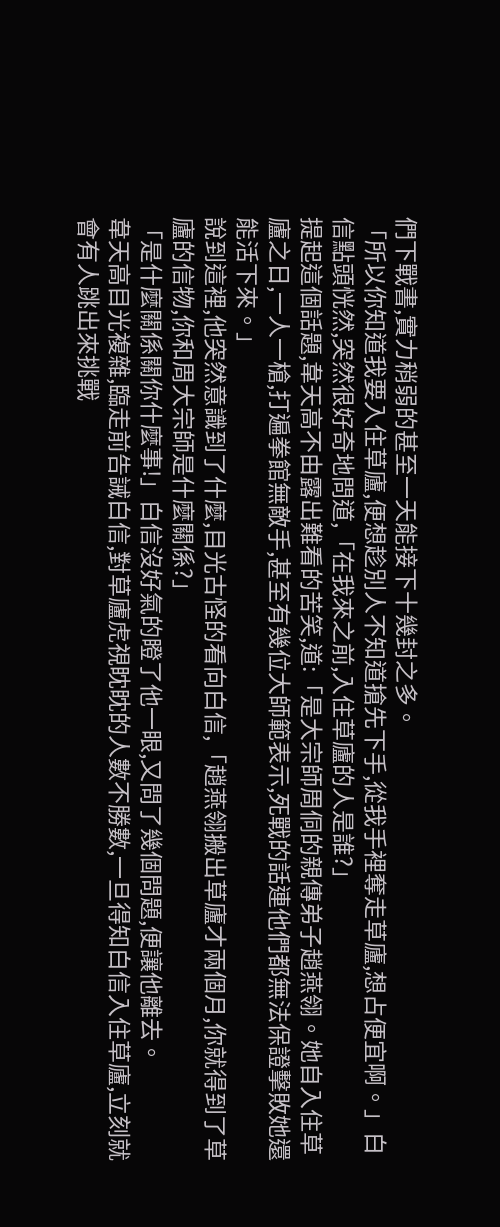們下戰書,實力稍弱的甚至一天能接下十幾封之多。
「所以你知道我要入住草廬,便想趁別人不知道搶先下手,從我手裡奪走草廬,想占便宜啊。」白信點頭恍然,突然很好奇地問道,「在我來之前,入住草廬的人是誰?」
提起這個話題,韋天高不由露出難看的苦笑,道:「是大宗師周侗的親傳弟子趙燕翎。她自入住草廬之日,一人一槍,打遍拳館無敵手,甚至有幾位大師範表示,死戰的話連他們都無法保證擊敗她還能活下來。」
說到這裡,他突然意識到了什麼,目光古怪的看向白信,「趙燕翎搬出草廬才兩個月,你就得到了草廬的信物,你和周大宗師是什麼關係?」
「是什麼關係關你什麼事!」白信沒好氣的瞪了他一眼,又問了幾個問題,便讓他離去。
韋天高目光複雜,臨走前告誡白信,對草廬虎視眈眈的人數不勝數,一旦得知白信入住草廬,立刻就會有人跳出來挑戰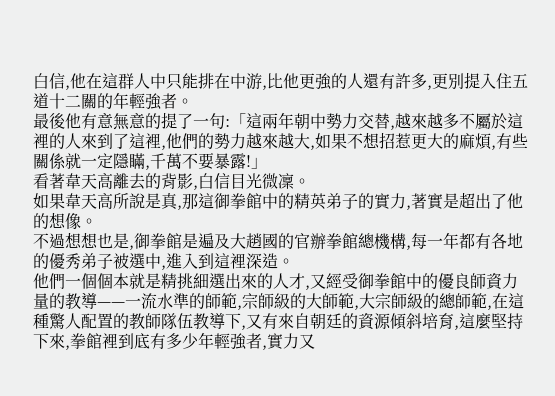白信,他在這群人中只能排在中游,比他更強的人還有許多,更別提入住五道十二關的年輕強者。
最後他有意無意的提了一句:「這兩年朝中勢力交替,越來越多不屬於這裡的人來到了這裡,他們的勢力越來越大,如果不想招惹更大的麻煩,有些關係就一定隱瞞,千萬不要暴露!」
看著韋天高離去的背影,白信目光微凜。
如果韋天高所說是真,那這御拳館中的精英弟子的實力,著實是超出了他的想像。
不過想想也是,御拳館是遍及大趙國的官辦拳館總機構,每一年都有各地的優秀弟子被選中,進入到這裡深造。
他們一個個本就是精挑細選出來的人才,又經受御拳館中的優良師資力量的教導——一流水準的師範,宗師級的大師範,大宗師級的總師範,在這種驚人配置的教師隊伍教導下,又有來自朝廷的資源傾斜培育,這麼堅持下來,拳館裡到底有多少年輕強者,實力又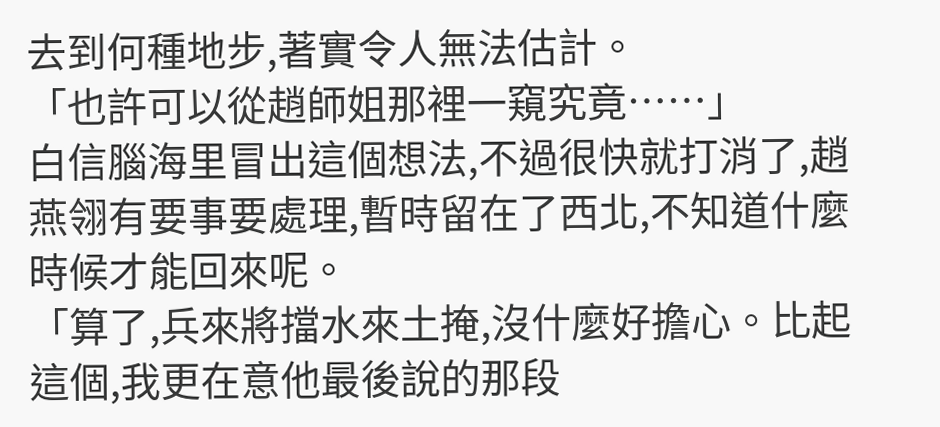去到何種地步,著實令人無法估計。
「也許可以從趙師姐那裡一窺究竟……」
白信腦海里冒出這個想法,不過很快就打消了,趙燕翎有要事要處理,暫時留在了西北,不知道什麼時候才能回來呢。
「算了,兵來將擋水來土掩,沒什麼好擔心。比起這個,我更在意他最後說的那段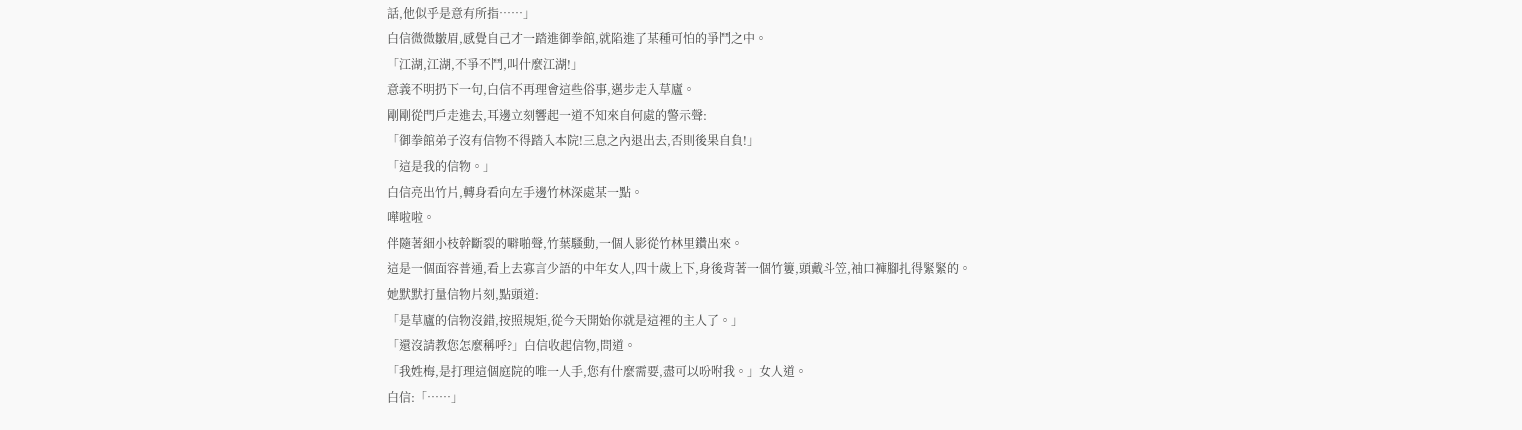話,他似乎是意有所指……」
白信微微皺眉,感覺自己才一踏進御拳館,就陷進了某種可怕的爭鬥之中。
「江湖,江湖,不爭不鬥,叫什麼江湖!」
意義不明扔下一句,白信不再理會這些俗事,邁步走入草廬。
剛剛從門戶走進去,耳邊立刻響起一道不知來自何處的警示聲:
「御拳館弟子沒有信物不得踏入本院!三息之內退出去,否則後果自負!」
「這是我的信物。」
白信亮出竹片,轉身看向左手邊竹林深處某一點。
嘩啦啦。
伴隨著細小枝幹斷裂的噼啪聲,竹葉騷動,一個人影從竹林里鑽出來。
這是一個面容普通,看上去寡言少語的中年女人,四十歲上下,身後背著一個竹簍,頭戴斗笠,袖口褲腳扎得緊緊的。
她默默打量信物片刻,點頭道:
「是草廬的信物沒錯,按照規矩,從今天開始你就是這裡的主人了。」
「還沒請教您怎麼稱呼?」白信收起信物,問道。
「我姓梅,是打理這個庭院的唯一人手,您有什麼需要,盡可以吩咐我。」女人道。
白信:「……」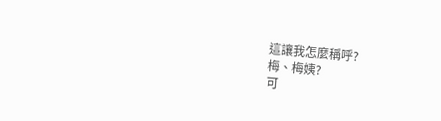這讓我怎麼稱呼?
梅、梅姨?
可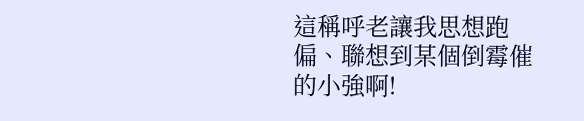這稱呼老讓我思想跑偏、聯想到某個倒霉催的小強啊!